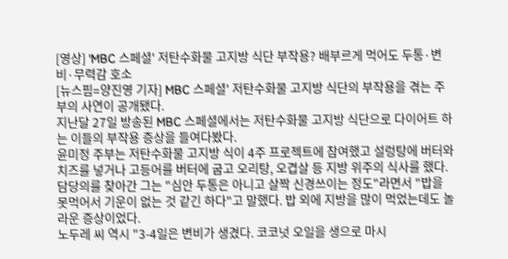[영상] 'MBC 스페셜' 저탄수화물 고지방 식단 부작용? 배부르게 먹어도 두통·변비·무력감 호소
[뉴스핌=양진영 기자] MBC 스페셜' 저탄수화물 고지방 식단의 부작용을 겪는 주부의 사연이 공개됐다.
지난달 27일 방송된 MBC 스페셜에서는 저탄수화물 고지방 식단으로 다이어트 하는 이들의 부작용 증상을 들여다봤다.
윤미정 주부는 저탄수화물 고지방 식이 4주 프로젝트에 참여했고 설렁탕에 버터와 치즈를 넣거나 고등어를 버터에 굽고 오리탕, 오겹살 등 지방 위주의 식사를 했다.
담당의를 찾아간 그는 "심안 두통은 아니고 살짝 신경쓰이는 정도"라면서 "밥을 못먹어서 기운이 없는 것 같긴 하다"고 말했다. 밥 외에 지방을 많이 먹었는데도 놀라운 증상이었다.
노두레 씨 역시 "3-4일은 변비가 생겼다. 코코넛 오일을 생으로 마시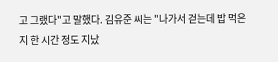고 그랬다"고 말했다. 김유준 씨는 "나가서 걷는데 밥 먹은지 한 시간 정도 지났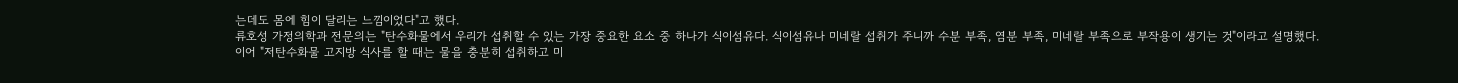는데도 몸에 힘이 달리는 느낌이었다"고 했다.
류호성 가정의학과 전문의는 "탄수화물에서 우리가 섭취할 수 있는 가장 중요한 요소 중 하나가 식이섬유다. 식이섬유나 미네랄 섭취가 주니까 수분 부족, 염분 부족, 미네랄 부족으로 부작용이 생기는 것"이라고 설명했다.
이어 "저탄수화물 고지방 식사를 할 때는 물을 충분히 섭취하고 미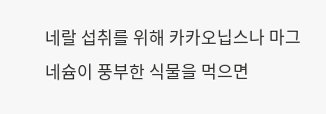네랄 섭취를 위해 카카오닙스나 마그네슘이 풍부한 식물을 먹으면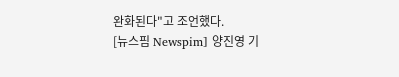완화된다"고 조언했다.
[뉴스핌 Newspim] 양진영 기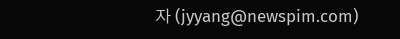자 (jyyang@newspim.com)